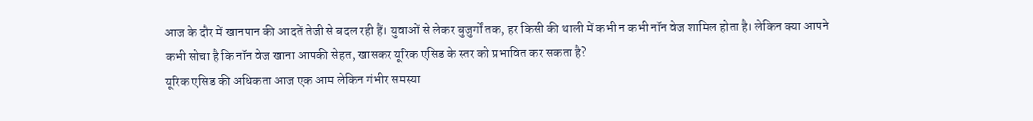आज के दौर में खानपान की आदतें तेजी से बदल रही हैं। युवाओं से लेकर बुजुर्गों तक, हर किसी की थाली में कभी न कभी नॉन वेज शामिल होता है। लेकिन क्या आपने कभी सोचा है कि नॉन वेज खाना आपकी सेहत, खासकर यूरिक एसिड के स्तर को प्रभावित कर सकता है?
यूरिक एसिड की अधिकता आज एक आम लेकिन गंभीर समस्या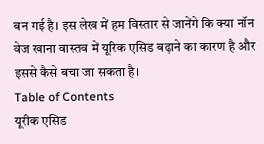बन गई है। इस लेख में हम विस्तार से जानेंगे कि क्या नॉन वेज खाना वास्तव में यूरिक एसिड बढ़ाने का कारण है और इससे कैसे बचा जा सकता है।
Table of Contents
यूरीक एसिड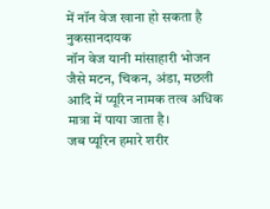में नॉन वेज खाना हो सकता है नुकसानदायक
नॉन वेज यानी मांसाहारी भोजन जैसे मटन, चिकन, अंडा, मछली आदि में प्यूरिन नामक तत्व अधिक मात्रा में पाया जाता है।
जब प्यूरिन हमारे शरीर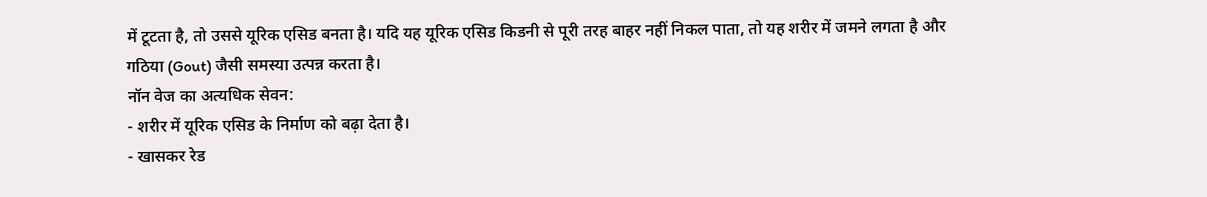में टूटता है, तो उससे यूरिक एसिड बनता है। यदि यह यूरिक एसिड किडनी से पूरी तरह बाहर नहीं निकल पाता, तो यह शरीर में जमने लगता है और गठिया (Gout) जैसी समस्या उत्पन्न करता है।
नॉन वेज का अत्यधिक सेवन:
- शरीर में यूरिक एसिड के निर्माण को बढ़ा देता है।
- खासकर रेड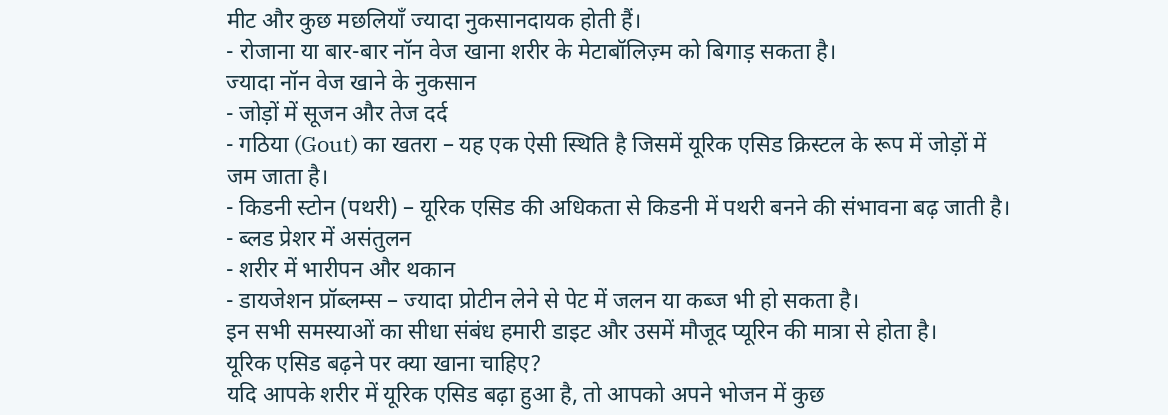मीट और कुछ मछलियाँ ज्यादा नुकसानदायक होती हैं।
- रोजाना या बार-बार नॉन वेज खाना शरीर के मेटाबॉलिज़्म को बिगाड़ सकता है।
ज्यादा नॉन वेज खाने के नुकसान
- जोड़ों में सूजन और तेज दर्द
- गठिया (Gout) का खतरा – यह एक ऐसी स्थिति है जिसमें यूरिक एसिड क्रिस्टल के रूप में जोड़ों में जम जाता है।
- किडनी स्टोन (पथरी) – यूरिक एसिड की अधिकता से किडनी में पथरी बनने की संभावना बढ़ जाती है।
- ब्लड प्रेशर में असंतुलन
- शरीर में भारीपन और थकान
- डायजेशन प्रॉब्लम्स – ज्यादा प्रोटीन लेने से पेट में जलन या कब्ज भी हो सकता है।
इन सभी समस्याओं का सीधा संबंध हमारी डाइट और उसमें मौजूद प्यूरिन की मात्रा से होता है।
यूरिक एसिड बढ़ने पर क्या खाना चाहिए?
यदि आपके शरीर में यूरिक एसिड बढ़ा हुआ है, तो आपको अपने भोजन में कुछ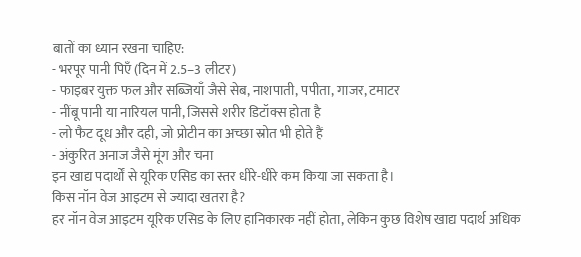बातों का ध्यान रखना चाहिए:
- भरपूर पानी पिएँ (दिन में 2.5–3 लीटर)
- फाइबर युक्त फल और सब्जियाँ जैसे सेब, नाशपाती, पपीता, गाजर, टमाटर
- नींबू पानी या नारियल पानी, जिससे शरीर डिटॉक्स होता है
- लो फैट दूध और दही, जो प्रोटीन का अच्छा स्रोत भी होते हैं
- अंकुरित अनाज जैसे मूंग और चना
इन खाद्य पदार्थों से यूरिक एसिड का स्तर धीरे-धीरे कम किया जा सकता है।
किस नॉन वेज आइटम से ज्यादा खतरा है?
हर नॉन वेज आइटम यूरिक एसिड के लिए हानिकारक नहीं होता, लेकिन कुछ विशेष खाद्य पदार्थ अधिक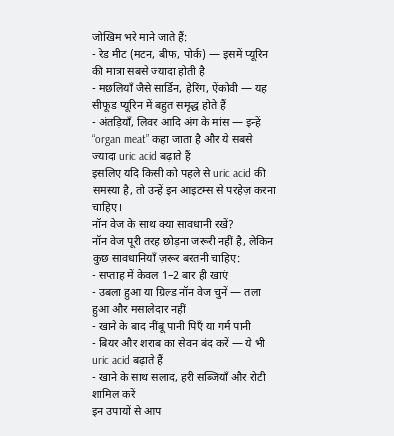जोखिम भरे माने जाते हैं:
- रेड मीट (मटन, बीफ, पोर्क) — इसमें प्यूरिन की मात्रा सबसे ज्यादा होती है
- मछलियाँ जैसे सार्डिन, हेरिंग, ऐंकोवी — यह सीफूड प्यूरिन में बहुत समृद्ध होते हैं
- अंतड़ियाँ, लिवर आदि अंग के मांस — इन्हें “organ meat” कहा जाता है और ये सबसे ज्यादा uric acid बढ़ाते हैं
इसलिए यदि किसी को पहले से uric acid की समस्या है, तो उन्हें इन आइटम्स से परहेज़ करना चाहिए।
नॉन वेज के साथ क्या सावधानी रखें?
नॉन वेज पूरी तरह छोड़ना जरूरी नहीं है, लेकिन कुछ सावधानियाँ ज़रूर बरतनी चाहिए:
- सप्ताह में केवल 1–2 बार ही खाएं
- उबला हुआ या ग्रिल्ड नॉन वेज चुनें — तला हुआ और मसालेदार नहीं
- खाने के बाद नींबू पानी पिएँ या गर्म पानी
- बियर और शराब का सेवन बंद करें — ये भी uric acid बढ़ाते हैं
- खाने के साथ सलाद, हरी सब्जियाँ और रोटी शामिल करें
इन उपायों से आप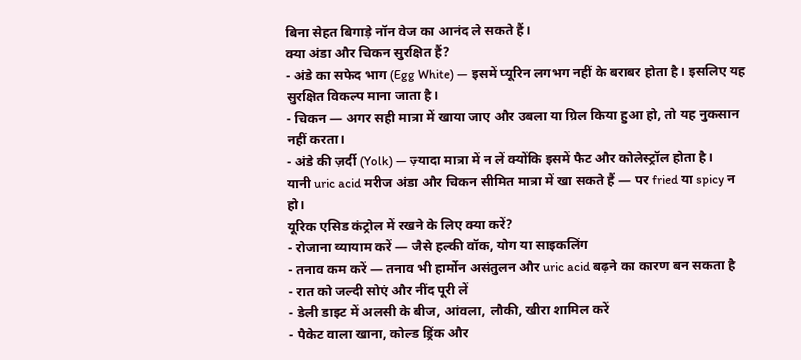बिना सेहत बिगाड़े नॉन वेज का आनंद ले सकते हैं।
क्या अंडा और चिकन सुरक्षित हैं?
- अंडे का सफेद भाग (Egg White) — इसमें प्यूरिन लगभग नहीं के बराबर होता है। इसलिए यह सुरक्षित विकल्प माना जाता है।
- चिकन — अगर सही मात्रा में खाया जाए और उबला या ग्रिल किया हुआ हो, तो यह नुकसान नहीं करता।
- अंडे की ज़र्दी (Yolk) — ज़्यादा मात्रा में न लें क्योंकि इसमें फैट और कोलेस्ट्रॉल होता है।
यानी uric acid मरीज अंडा और चिकन सीमित मात्रा में खा सकते हैं — पर fried या spicy न हो।
यूरिक एसिड कंट्रोल में रखने के लिए क्या करें?
- रोजाना व्यायाम करें — जैसे हल्की वॉक, योग या साइकलिंग
- तनाव कम करें — तनाव भी हार्मोन असंतुलन और uric acid बढ़ने का कारण बन सकता है
- रात को जल्दी सोएं और नींद पूरी लें
- डेली डाइट में अलसी के बीज, आंवला, लौकी, खीरा शामिल करें
- पैकेट वाला खाना, कोल्ड ड्रिंक और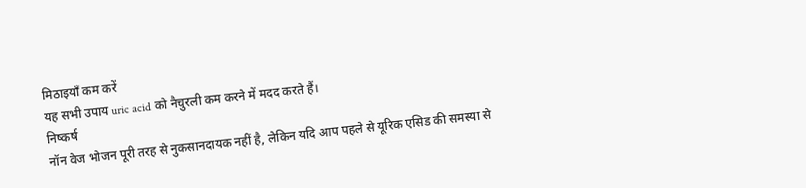मिठाइयाँ कम करें
यह सभी उपाय uric acid को नैचुरली कम करने में मदद करते हैं।
निष्कर्ष
नॉन वेज भोजन पूरी तरह से नुकसानदायक नहीं है, लेकिन यदि आप पहले से यूरिक एसिड की समस्या से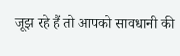जूझ रहे हैं तो आपको सावधानी की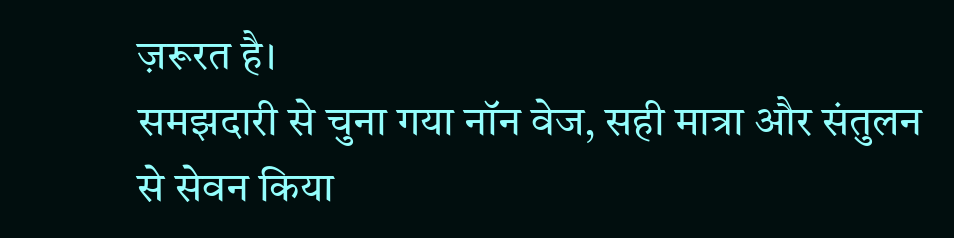ज़रूरत है।
समझदारी से चुना गया नॉन वेज, सही मात्रा और संतुलन से सेवन किया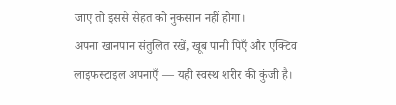जाए तो इससे सेहत को नुकसान नहीं होगा।
अपना खानपान संतुलित रखें, खूब पानी पिएँ और एक्टिव लाइफस्टाइल अपनाएँ — यही स्वस्थ शरीर की कुंजी है।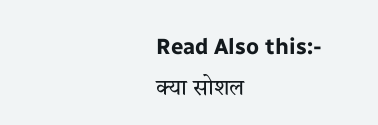Read Also this:-
क्या सोशल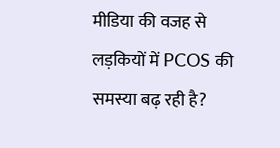मीडिया की वजह से लड़कियों में PCOS की समस्या बढ़ रही है?